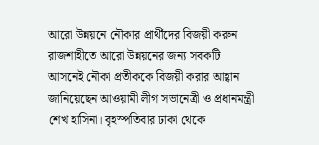আরো উন্নয়নে নৌকার প্রার্থীদের বিজয়ী করুন
রাজশাহীতে আরো উন্নয়নের জন্য সবকটি আসনেই নৌকা প্রতীককে বিজয়ী করার আহ্বান জানিয়েছেন আওয়ামী লীগ সভানেত্রী ও প্রধানমন্ত্রী শেখ হাসিনা। বৃহস্পতিবার ঢাকা থেকে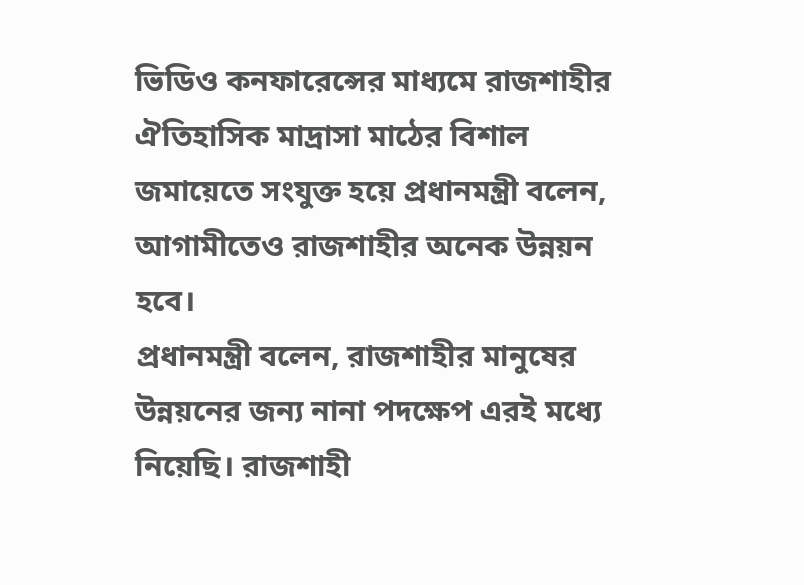ভিডিও কনফারেন্সের মাধ্যমে রাজশাহীর ঐতিহাসিক মাদ্রাসা মাঠের বিশাল জমায়েতে সংযুক্ত হয়ে প্রধানমন্ত্রী বলেন, আগামীতেও রাজশাহীর অনেক উন্নয়ন হবে।
প্রধানমন্ত্রী বলেন, রাজশাহীর মানুষের উন্নয়নের জন্য নানা পদক্ষেপ এরই মধ্যে নিয়েছি। রাজশাহী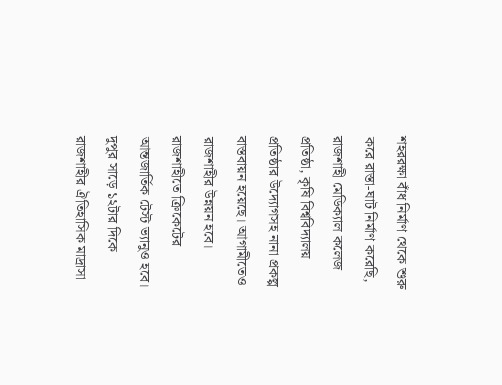শহররক্ষা বাঁধ নির্মাণ থেকে শুরু করে রাস্তা-ঘাট নির্মাণ করেছি, রাজশাহী মেডিক্যাল কলেজ প্রতিষ্ঠা, কৃষি বিশ্ববিদ্যালয় প্রতিষ্ঠার উদ্যোগসহ নানা প্রকল্প বাস্তবায়ন হয়েছে। আগামীতেও রাজশাহীর উন্নয়ন হবে। রাজশাহীতে ক্রিকেটের আন্তজার্তিক টেস্ট ভ্যানুও হবে।
দুপুর সাড়ে ১২টার দিকে রাজশাহীর ঐতিহাসিক মাদ্রাসা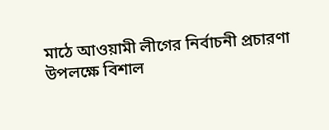মাঠে আওয়ামী লীগের নির্বাচনী প্রচারণা উপলক্ষে বিশাল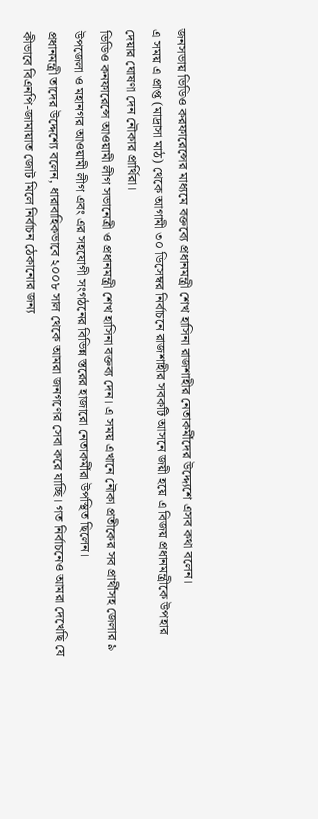জনসভায় ভিডিও করফারেন্সের মাধ্যমে বক্তব্যে প্রধানমন্ত্রী শেখ হাসিনা রাজশাহীর নেতাকর্মীদের উদ্দ্যেশে এসব কথা বলেন।
এ সময় এ প্রাপ্ত (মাদ্রাসা মাঠ) থেকে আগামী ৩০ ডিসেম্বর নির্বাচনে রাজশাহীর সবকটি আসনে জয়ী হয়ে এ বিজয় প্রধানমন্ত্রীকে উপহার দেয়ার ঘোষণা দেন নৌকার প্রার্থিরা।
ভিডিও কনফারেন্সে আওয়ামী লীগ সভানেত্রী ও প্রধানমন্ত্রী শেখ হাসিনা বক্তব্য দেন। এ সময় এখানে নৌকা প্রতীকের সব প্রার্থীসহ জেলার ৯ উপজেলা ও মহানগর আওয়ামী লীগ এবং এর সহযোগী সংগঠনের বিভিন্ন স্তরের হাজারো নেতাকর্মীরা উপস্থিত ছিলেন।
প্রধানমন্ত্রী তাদের উদ্দেশ্যে বলেন, ধারাবাহিকভাবে ২০০৮ সাল থেকে আমরা জনগণের সেবা করে যাচ্ছি। গত নির্বাচনেও আমরা দেখেছি যে কীভাবে বিএনপি-জামায়াত জোট মিলে নির্বাচন ঠেকানোর জন্য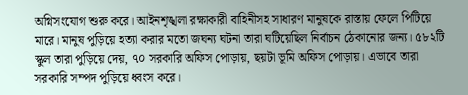অগ্নিসংযোগ শুরু করে। আইনশৃঙ্খলা রক্ষাকারী বাহিনীসহ সাধারণ মানুষকে রাস্তায় ফেলে পিটিয়ে মারে। মানুষ পুড়িয়ে হত্যা করার মতো জঘন্য ঘটনা তারা ঘটিয়েছিল নির্বাচন ঠেকানোর জন্য। ৫৮২টি স্কুল তারা পুড়িয়ে দেয়, ৭০ সরকারি অফিস পোড়ায়, ছয়টা ভূমি অফিস পোড়ায়। এভাবে তারা সরকারি সম্পদ পুড়িয়ে ধ্বংস করে।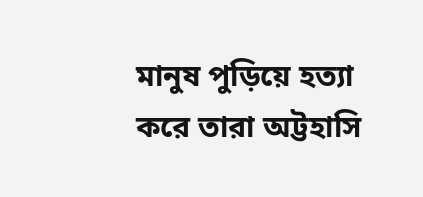মানুষ পুড়িয়ে হত্যা করে তারা অট্টহাসি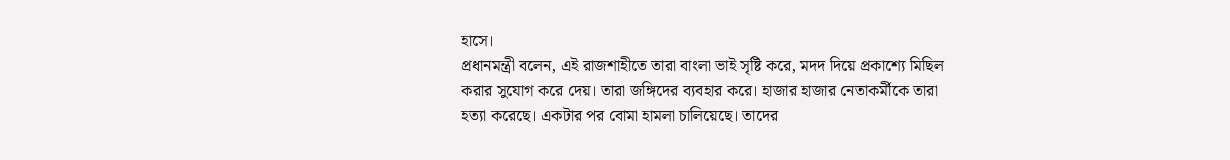হাসে।
প্রধানমন্ত্রী বলেন, এই রাজশাহীতে তারা বাংলা ভাই সৃষ্টি করে, মদদ দিয়ে প্রকাশ্যে মিছিল করার সুযোগ করে দেয়। তারা জঙ্গিদের ব্যবহার করে। হাজার হাজার নেতাকর্মীকে তারা হত্যা করেছে। একটার পর বোমা হামলা চালিয়েছে। তাদের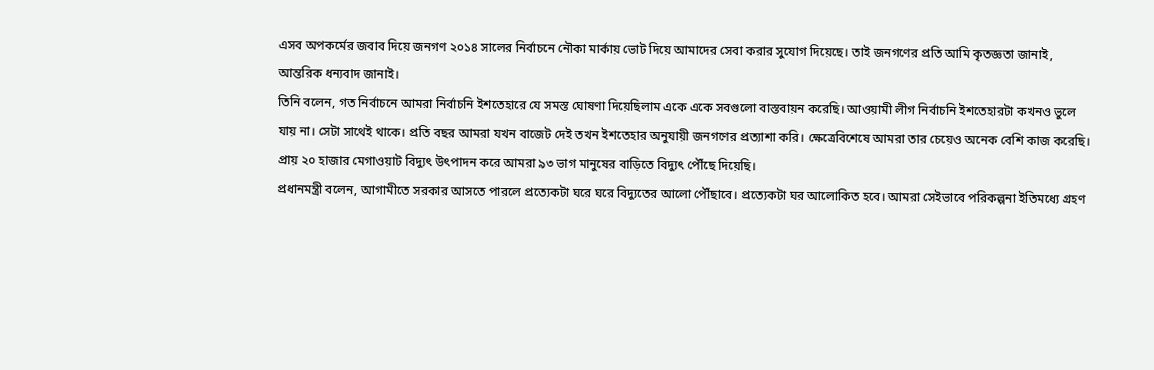এসব অপকর্মের জবাব দিয়ে জনগণ ২০১৪ সালের নির্বাচনে নৌকা মার্কায় ভোট দিয়ে আমাদের সেবা করার সুযোগ দিয়েছে। তাই জনগণের প্রতি আমি কৃতজ্ঞতা জানাই, আন্তরিক ধন্যবাদ জানাই।
তিনি বলেন, গত নির্বাচনে আমরা নির্বাচনি ইশতেহারে যে সমস্ত ঘোষণা দিয়েছিলাম একে একে সবগুলো বাস্তবায়ন করেছি। আওয়ামী লীগ নির্বাচনি ইশতেহারটা কখনও ভুলে যায় না। সেটা সাথেই থাকে। প্রতি বছর আমরা যখন বাজেট দেই তখন ইশতেহার অনুযায়ী জনগণের প্রত্যাশা করি। ক্ষেত্রেবিশেষে আমরা তার চেয়েও অনেক বেশি কাজ করেছি। প্রায় ২০ হাজার মেগাওয়াট বিদ্যুৎ উৎপাদন করে আমরা ৯৩ ভাগ মানুষের বাড়িতে বিদ্যুৎ পৌঁছে দিয়েছি।
প্রধানমন্ত্রী বলেন, আগামীতে সরকার আসতে পারলে প্রত্যেকটা ঘরে ঘরে বিদ্যুতের আলো পৌঁছাবে। প্রত্যেকটা ঘর আলোকিত হবে। আমরা সেইভাবে পরিকল্পনা ইতিমধ্যে গ্রহণ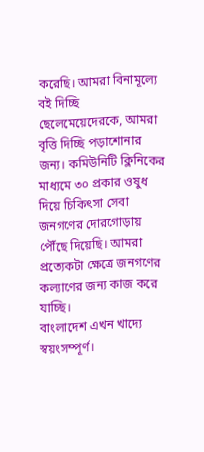করেছি। আমরা বিনামূল্যে বই দিচ্ছি ছেলেমেয়েদেরকে, আমরা বৃত্তি দিচ্ছি পড়াশোনার জন্য। কমিউনিটি ক্লিনিকের মাধ্যমে ৩০ প্রকার ওষুধ দিয়ে চিকিৎসা সেবা জনগণের দোরগোড়ায় পৌঁছে দিয়েছি। আমরা প্রত্যেকটা ক্ষেত্রে জনগণের কল্যাণের জন্য কাজ করে যাচ্ছি।
বাংলাদেশ এখন খাদ্যে স্বয়ংসম্পূর্ণ।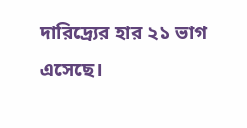দারিদ্র্যের হার ২১ ভাগ এসেছে।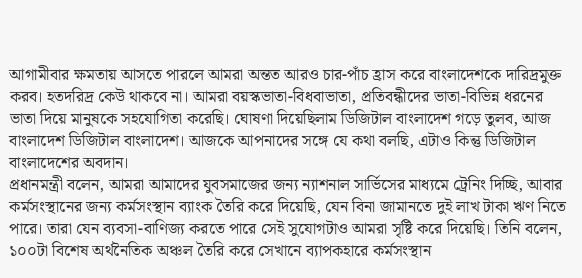আগামীবার ক্ষমতায় আসতে পারলে আমরা অন্তত আরও চার-পাঁচ হ্রাস করে বাংলাদেশকে দারিদ্রমুক্ত করব। হতদরিদ্র কেউ থাকবে না। আমরা বয়স্কভাতা-বিধবাভাতা, প্রতিবন্ধীদের ভাতা-বিভিন্ন ধরনের ভাতা দিয়ে মানুষকে সহযোগিতা করেছি। ঘোষণা দিয়েছিলাম ডিজিটাল বাংলাদেশ গড়ে তুলব, আজ বাংলাদেশ ডিজিটাল বাংলাদেশ। আজকে আপনাদের সঙ্গে যে কথা বলছি, এটাও কিন্তু ডিজিটাল বাংলাদেশের অবদান।
প্রধানমন্ত্রী বলেন, আমরা আমাদের যুবসমাজের জন্য ন্যাশনাল সার্ভিসের মাধ্যমে ট্রেনিং দিচ্ছি, আবার কর্মসংস্থানের জন্য কর্মসংস্থান ব্যাংক তৈরি করে দিয়েছি, যেন বিনা জামানতে দুই লাখ টাকা ঋণ নিতে পারে। তারা যেন ব্যবসা-বাণিজ্য করতে পারে সেই সুযোগটাও আমরা সৃষ্টি করে দিয়েছি। তিনি বলেন, ১০০টা বিশেষ অর্থনৈতিক অঞ্চল তৈরি করে সেখানে ব্যাপকহারে কর্মসংস্থান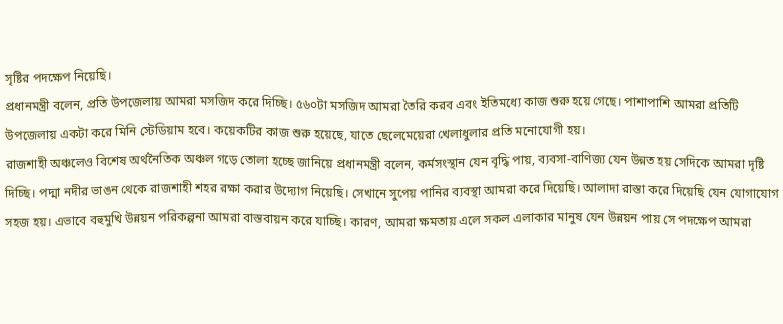সৃষ্টির পদক্ষেপ নিয়েছি।
প্রধানমন্ত্রী বলেন, প্রতি উপজেলায় আমরা মসজিদ করে দিচ্ছি। ৫৬০টা মসজিদ আমরা তৈরি করব এবং ইতিমধ্যে কাজ শুরু হয়ে গেছে। পাশাপাশি আমরা প্রতিটি উপজেলায় একটা করে মিনি স্টেডিয়াম হবে। কয়েকটির কাজ শুরু হয়েছে, যাতে ছেলেমেয়েরা খেলাধুলার প্রতি মনোযোগী হয়।
রাজশাহী অঞ্চলেও বিশেষ অর্থনৈতিক অঞ্চল গড়ে তোলা হচ্ছে জানিয়ে প্রধানমন্ত্রী বলেন, কর্মসংস্থান যেন বৃদ্ধি পায়, ব্যবসা-বাণিজ্য যেন উন্নত হয় সেদিকে আমরা দৃষ্টি দিচ্ছি। পদ্মা নদীর ভাঙন থেকে রাজশাহী শহর রক্ষা করার উদ্যোগ নিয়েছি। সেখানে সুপেয় পানির ব্যবস্থা আমরা করে দিয়েছি। আলাদা রাস্তা করে দিয়েছি যেন যোগাযোগ সহজ হয়। এভাবে বহুমুখি উন্নয়ন পরিকল্পনা আমরা বাস্তবায়ন করে যাচ্ছি। কারণ, আমরা ক্ষমতায় এলে সকল এলাকার মানুষ যেন উন্নয়ন পায় সে পদক্ষেপ আমরা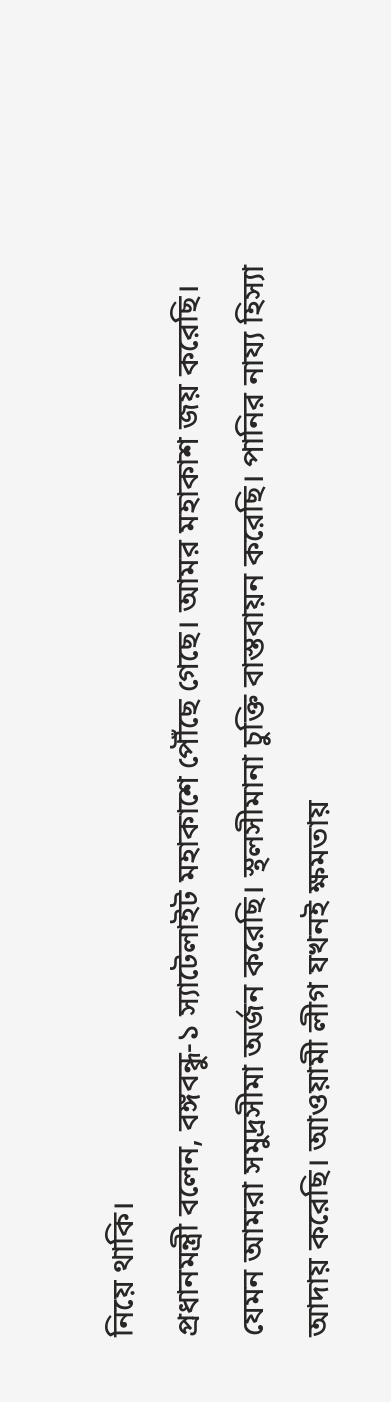নিয়ে থাকি।
প্রধানমন্ত্রী বলেন, বঙ্গবন্ধু-১ স্যাটেলাইট মহাকাশে পৌঁছে গেছে। আমর মহাকাশ জয় করেছি। যেমন আমরা সমুদ্রসীমা অর্জন করেছি। স্থলসীমানা চুক্তি বাস্তবায়ন করেছি। পানির নায্য হিস্যা আদায় করেছি। আওয়ামী লীগ যখনই ক্ষমতায়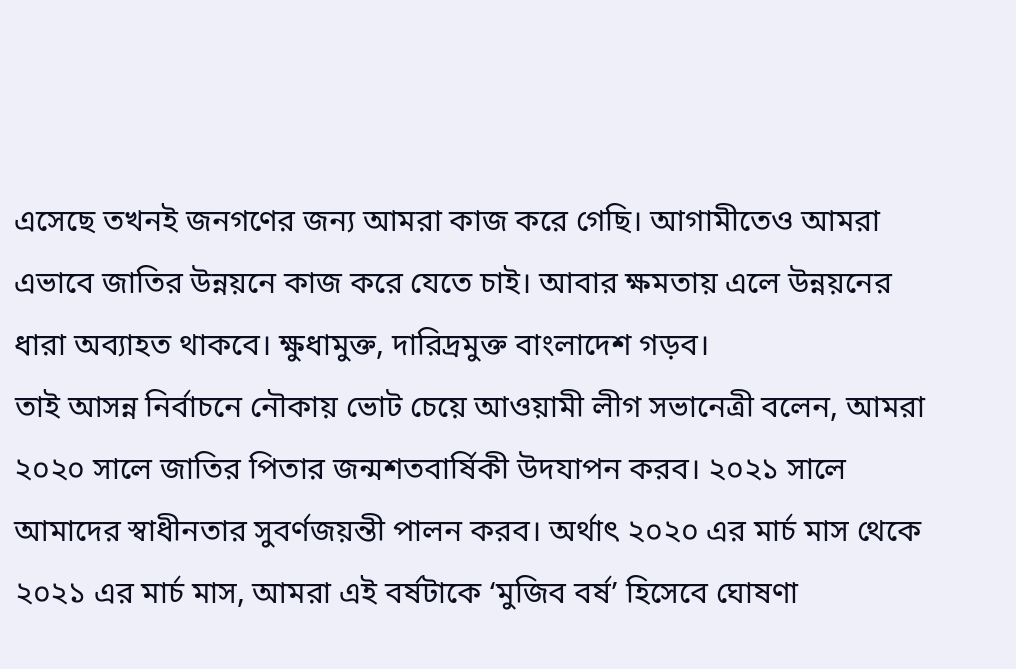এসেছে তখনই জনগণের জন্য আমরা কাজ করে গেছি। আগামীতেও আমরা এভাবে জাতির উন্নয়নে কাজ করে যেতে চাই। আবার ক্ষমতায় এলে উন্নয়নের ধারা অব্যাহত থাকবে। ক্ষুধামুক্ত, দারিদ্রমুক্ত বাংলাদেশ গড়ব।
তাই আসন্ন নির্বাচনে নৌকায় ভোট চেয়ে আওয়ামী লীগ সভানেত্রী বলেন, আমরা ২০২০ সালে জাতির পিতার জন্মশতবার্ষিকী উদযাপন করব। ২০২১ সালে আমাদের স্বাধীনতার সুবর্ণজয়ন্তী পালন করব। অর্থাৎ ২০২০ এর মার্চ মাস থেকে ২০২১ এর মার্চ মাস, আমরা এই বর্ষটাকে ‘মুজিব বর্ষ’ হিসেবে ঘোষণা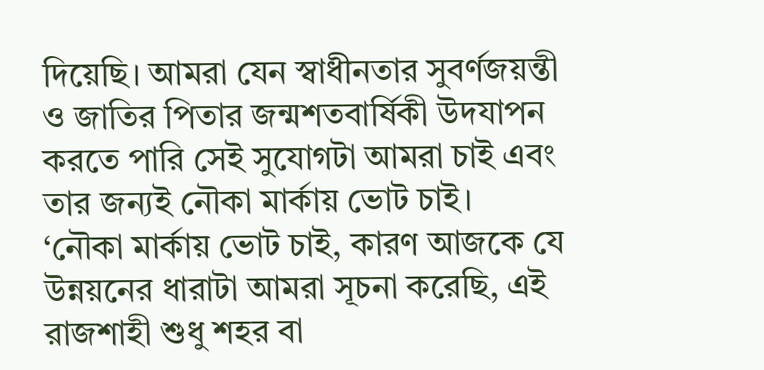দিয়েছি। আমরা যেন স্বাধীনতার সুবর্ণজয়ন্তী ও জাতির পিতার জন্মশতবার্ষিকী উদযাপন করতে পারি সেই সুযোগটা আমরা চাই এবং তার জন্যই নৌকা মার্কায় ভোট চাই।
‘নৌকা মার্কায় ভোট চাই, কারণ আজকে যে উন্নয়নের ধারাটা আমরা সূচনা করেছি, এই রাজশাহী শুধু শহর বা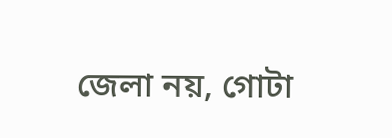জেলা নয়, গোটা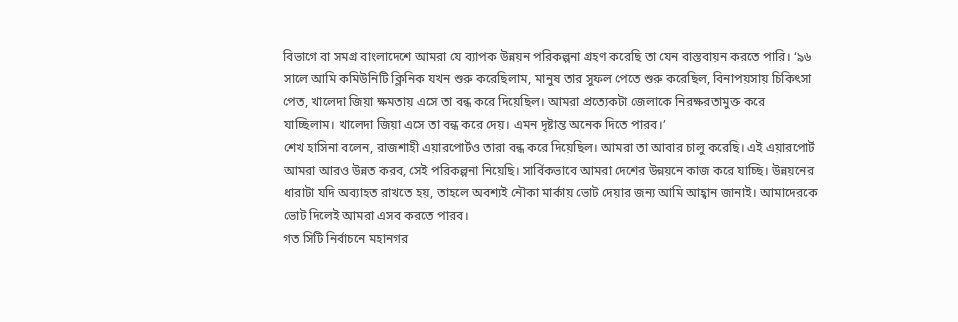বিভাগে বা সমগ্র বাংলাদেশে আমরা যে ব্যাপক উন্নয়ন পরিকল্পনা গ্রহণ করেছি তা যেন বাস্তবায়ন করতে পারি। ‘৯৬ সালে আমি কমিউনিটি ক্লিনিক যখন শুরু করেছিলাম, মানুষ তার সুফল পেতে শুরু করেছিল, বিনাপয়সায় চিকিৎসা পেত, খালেদা জিয়া ক্ষমতায় এসে তা বন্ধ করে দিয়েছিল। আমরা প্রত্যেকটা জেলাকে নিরক্ষরতামুক্ত করে যাচ্ছিলাম। খালেদা জিয়া এসে তা বন্ধ করে দেয়। এমন দৃষ্টান্ত অনেক দিতে পারব।’
শেখ হাসিনা বলেন, রাজশাহী এয়ারপোর্টও তারা বন্ধ করে দিয়েছিল। আমরা তা আবার চালু করেছি। এই এয়ারপোর্ট আমরা আরও উন্নত করব, সেই পরিকল্পনা নিয়েছি। সার্বিকভাবে আমরা দেশের উন্নয়নে কাজ করে যাচ্ছি। উন্নয়নের ধারাটা যদি অব্যাহত রাখতে হয়, তাহলে অবশ্যই নৌকা মার্কায় ভোট দেয়ার জন্য আমি আহ্বান জানাই। আমাদেরকে ভোট দিলেই আমরা এসব করতে পারব।
গত সিটি নির্বাচনে মহানগর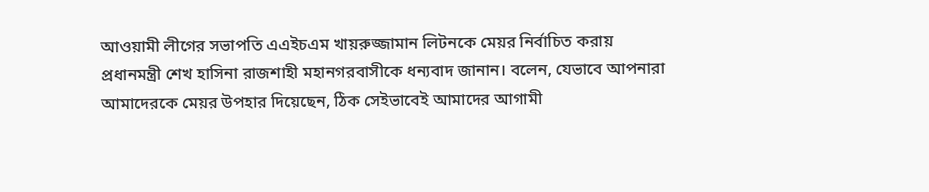আওয়ামী লীগের সভাপতি এএইচএম খায়রুজ্জামান লিটনকে মেয়র নির্বাচিত করায় প্রধানমন্ত্রী শেখ হাসিনা রাজশাহী মহানগরবাসীকে ধন্যবাদ জানান। বলেন, যেভাবে আপনারা আমাদেরকে মেয়র উপহার দিয়েছেন, ঠিক সেইভাবেই আমাদের আগামী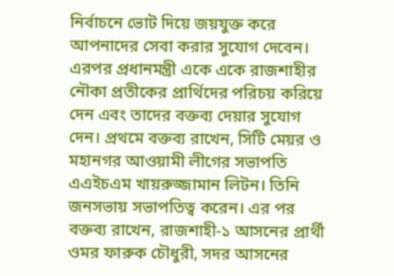নির্বাচনে ভোট দিয়ে জয়যুক্ত করে আপনাদের সেবা করার সুযোগ দেবেন।
এরপর প্রধানমন্ত্রী একে একে রাজশাহীর নৌকা প্রতীকের প্রার্থিদের পরিচয় করিয়ে দেন এবং তাদের বক্তব্য দেয়ার সুযোগ দেন। প্রথমে বক্তব্য রাখেন, সিটি মেয়র ও মহানগর আওয়ামী লীগের সভাপতি এএইচএম খায়রুজ্জামান লিটন। তিনি জনসভায় সভাপতিত্ব করেন। এর পর বক্তব্য রাখেন, রাজশাহী-১ আসনের প্রার্থী ওমর ফারুক চৌধুরী, সদর আসনের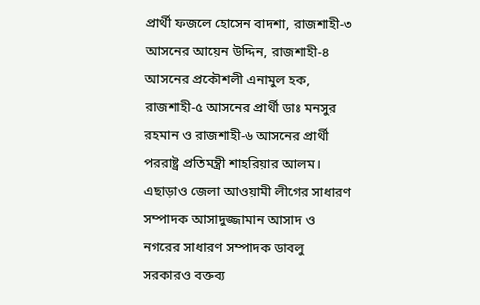প্রার্থী ফজলে হোসেন বাদশা, রাজশাহী-৩ আসনের আয়েন উদ্দিন, রাজশাহী-৪ আসনের প্রকৌশলী এনামুল হক, রাজশাহী-৫ আসনের প্রার্থী ডাঃ মনসুর রহমান ও রাজশাহী-৬ আসনের প্রার্থী পররাষ্ট্র প্রতিমন্ত্রী শাহরিয়ার আলম। এছাড়াও জেলা আওয়ামী লীগের সাধারণ সম্পাদক আসাদুজ্জামান আসাদ ও নগরের সাধারণ সম্পাদক ডাবলু সরকারও বক্তব্য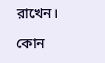রাখেন।

কোন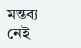মন্তব্য নেই